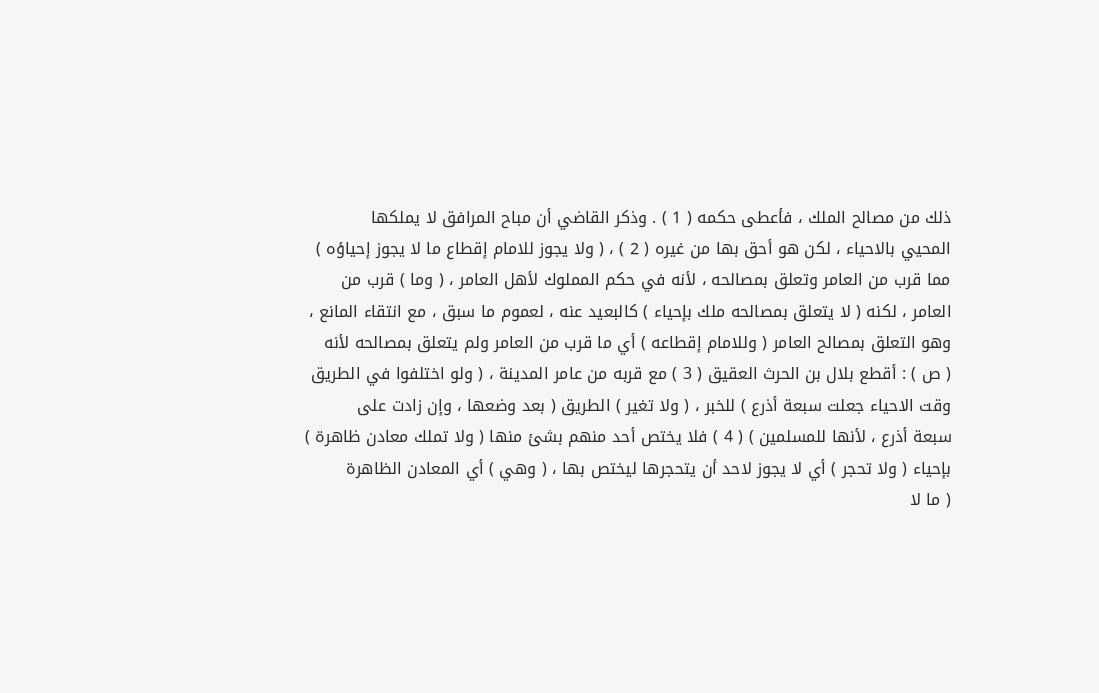ذلك من مصالح الملك ، فأعطى حكمه ( 1 ) . وذكر القاضي أن مباح المرافق لا يملكها
المحيي بالاحياء ، لكن هو أحق بها من غيره ( 2 ) ، ( ولا يجوز للامام إقطاع ما لا يجوز إحياؤه )
مما قرب من العامر وتعلق بمصالحه ، لأنه في حكم المملوك لأهل العامر ، ( وما ) قرب من
العامر ، لكنه ( لا يتعلق بمصالحه ملك بإحياء ) كالبعيد عنه ، لعموم ما سبق ، مع انتقاء المانع ،
وهو التعلق بمصالح العامر ( وللامام إقطاعه ) أي ما قرب من العامر ولم يتعلق بمصالحه لأنه
( ص ) : أقطع بلال بن الحرث العقيق ( 3 ) مع قربه من عامر المدينة ، ( ولو اختلفوا في الطريق
وقت الاحياء جعلت سبعة أذرع ) للخبر ، ( ولا تغير ) الطريق ( بعد وضعها ، وإن زادت على
سبعة أذرع ، لأنها للمسلمين ) ( 4 ) فلا يختص أحد منهم بشئ منها ( ولا تملك معادن ظاهرة )
بإحياء ( ولا تحجر ) أي لا يجوز لاحد أن يتحجرها ليختص بها ، ( وهي ) أي المعادن الظاهرة
( ما لا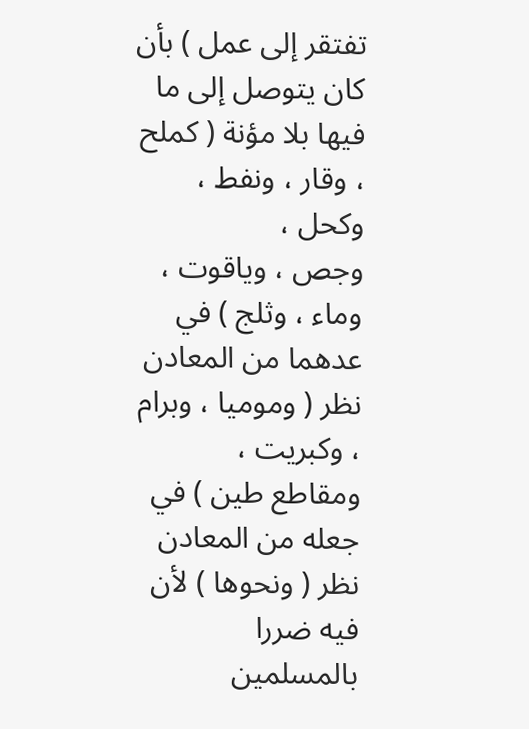تفتقر إلى عمل ) بأن كان يتوصل إلى ما فيها بلا مؤنة ( كملح ، وقار ، ونفط ، وكحل ،
وجص ، وياقوت ، وماء ، وثلج ) في عدهما من المعادن نظر ( وموميا ، وبرام ، وكبريت ،
ومقاطع طين ) في جعله من المعادن نظر ( ونحوها ) لأن فيه ضررا بالمسلمين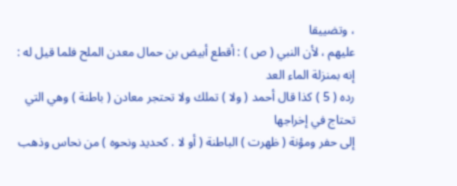، وتضييقا
عليهم ، لأن النبي ( ص ) : أقطع أبيض بن حمال معدن الملح فلما قيل له : إنه بمنزلة الماء العد
رده ( 5 ) كذا قال أحمد ( ولا ) تملك ولا تحتجر معادن ( باطنة ) وهي التي تحتاج في إخراجها
إلى حفر ومؤنة ( ظهرت ) الباطنة ( أو لا . كحديد ونحوه ) من نحاس وذهب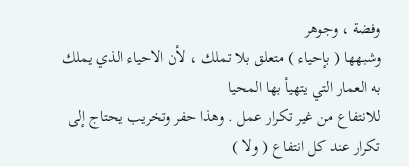وفضة ، وجوهر
وشبهها ( بإحياء ) متعلق بلا تملك ، لأن الاحياء الذي يملك به العمار التي يتهيأ بها المحيا
للانتفاع من غير تكرار عمل . وهذا حفر وتخريب يحتاج إلى تكرار عند كل انتفاع ( ولا )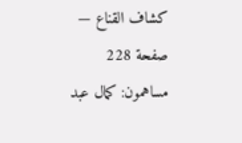كشاف القناع — صفحة 228
مساهمون: كمال عبد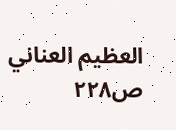العظيم العناني
ص٢٢٨